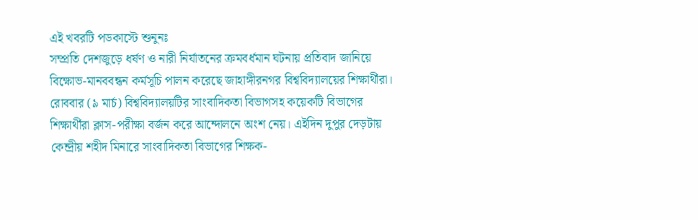এই খবরটি পডকাস্টে শুনুনঃ
সম্প্রতি দেশজুড়ে ধর্ষণ ও নারী নির্যাতনের ক্রমবর্ধমান ঘটনায় প্রতিবাদ জানিয়ে বিক্ষোভ-মানববন্ধন কর্মসূচি পালন করেছে জাহাঙ্গীরনগর বিশ্ববিদ্যালয়ের শিক্ষার্থীরা।
রোববার (৯ মার্চ) বিশ্ববিদ্যালয়টির সাংবাদিকতা বিভাগসহ কয়েকটি বিভাগের শিক্ষার্থীরা ক্লাস-পরীক্ষা বর্জন করে আন্দোলনে অংশ নেয়। এইদিন দুপুর দেড়টায় কেন্দ্রীয় শহীদ মিনারে সাংবাদিকতা বিভাগের শিক্ষক-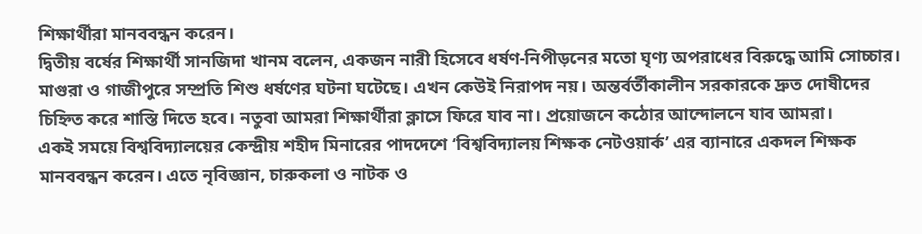শিক্ষার্থীরা মানববন্ধন করেন।
দ্বিতীয় বর্ষের শিক্ষার্থী সানজিদা খানম বলেন, একজন নারী হিসেবে ধর্ষণ-নিপীড়নের মতো ঘৃণ্য অপরাধের বিরুদ্ধে আমি সোচ্চার। মাগুরা ও গাজীপুরে সম্প্রতি শিশু ধর্ষণের ঘটনা ঘটেছে। এখন কেউই নিরাপদ নয়। অন্তর্বর্তীকালীন সরকারকে দ্রুত দোষীদের চিহ্নিত করে শাস্তি দিতে হবে। নতুবা আমরা শিক্ষার্থীরা ক্লাসে ফিরে যাব না। প্রয়োজনে কঠোর আন্দোলনে যাব আমরা।
একই সময়ে বিশ্ববিদ্যালয়ের কেন্দ্রীয় শহীদ মিনারের পাদদেশে ‘বিশ্ববিদ্যালয় শিক্ষক নেটওয়ার্ক’ এর ব্যানারে একদল শিক্ষক মানববন্ধন করেন। এতে নৃবিজ্ঞান, চারুকলা ও নাটক ও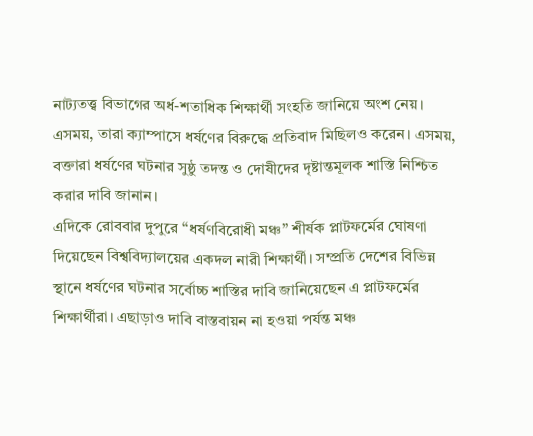নাট্যতত্ত্ব বিভাগের অর্ধ-শতাধিক শিক্ষার্থী সংহতি জানিয়ে অংশ নেয়। এসময়, তারা ক্যাম্পাসে ধর্ষণের বিরুদ্ধে প্রতিবাদ মিছিলও করেন। এসময়, বক্তারা ধর্ষণের ঘটনার সুষ্ঠু তদন্ত ও দোষীদের দৃষ্টান্তমূলক শাস্তি নিশ্চিত করার দাবি জানান।
এদিকে রোববার দুপুরে “ধর্ষণবিরোধী মঞ্চ” শীর্ষক প্লাটফর্মের ঘোষণা দিয়েছেন বিশ্ববিদ্যালয়ের একদল নারী শিক্ষার্থী। সম্প্রতি দেশের বিভিন্ন স্থানে ধর্ষণের ঘটনার সর্বোচ্চ শাস্তির দাবি জানিয়েছেন এ প্লাটফর্মের শিক্ষার্থীরা। এছাড়াও দাবি বাস্তবায়ন না হওয়া পর্যন্ত মঞ্চ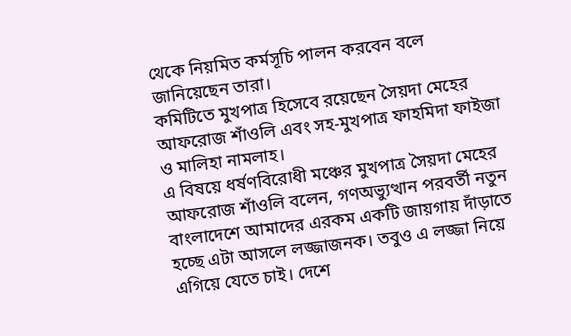থেকে নিয়মিত কর্মসূচি পালন করবেন বলে জানিয়েছেন তারা।
কমিটিতে মুখপাত্র হিসেবে রয়েছেন সৈয়দা মেহের আফরোজ শাঁওলি এবং সহ-মুখপাত্র ফাহমিদা ফাইজা ও মালিহা নামলাহ।
এ বিষয়ে ধর্ষণবিরোধী মঞ্চের মুখপাত্র সৈয়দা মেহের আফরোজ শাঁওলি বলেন, গণঅভ্যুত্থান পরবর্তী নতুন বাংলাদেশে আমাদের এরকম একটি জায়গায় দাঁড়াতে হচ্ছে এটা আসলে লজ্জাজনক। তবুও এ লজ্জা নিয়ে এগিয়ে যেতে চাই। দেশে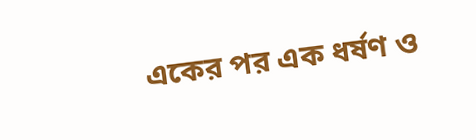একের পর এক ধর্ষণ ও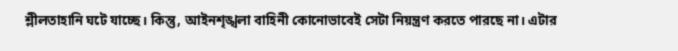শ্লীলতাহানি ঘটে যাচ্ছে। কিন্তু, আইনশৃঙ্খলা বাহিনী কোনোভাবেই সেটা নিয়ন্ত্রণ করতে পারছে না। এটার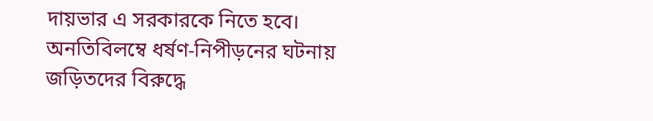দায়ভার এ সরকারকে নিতে হবে। অনতিবিলম্বে ধর্ষণ-নিপীড়নের ঘটনায় জড়িতদের বিরুদ্ধে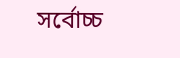সর্বোচ্চ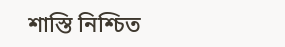শাস্তি নিশ্চিত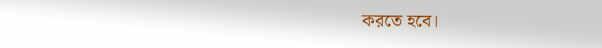করতে হবে।